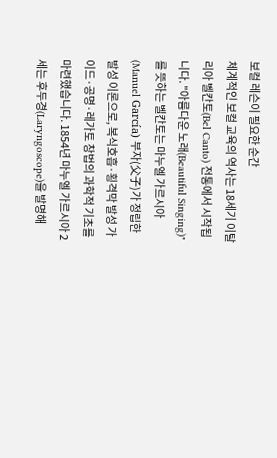보컬 레슨이 필요한 순간
체계적인 보컬 교육의 역사는 18세기 이탈리아 벨칸토(Bel Canto) 전통에서 시작됩니다. "아름다운 노래(Beautiful Singing)"를 뜻하는 벨칸토는 마누엘 가르시아(Manuel García) 부자(父子)가 정립한 발성 이론으로, 복식호흡·횡격막 발성 가이드·공명·레가토 창법의 과학적 기초를 마련했습니다. 1854년 마누엘 가르시아 2세는 후두경(Laryngoscope)을 발명해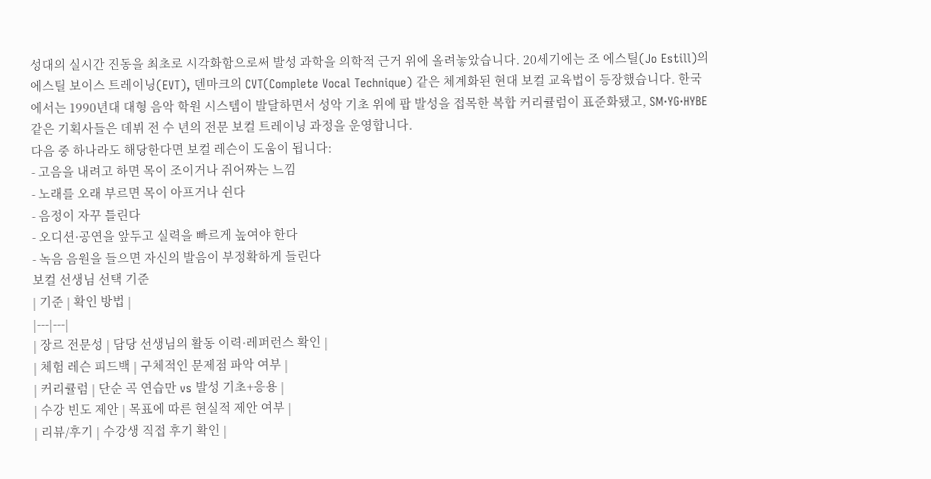성대의 실시간 진동을 최초로 시각화함으로써 발성 과학을 의학적 근거 위에 올려놓았습니다. 20세기에는 조 에스틸(Jo Estill)의 에스틸 보이스 트레이닝(EVT), 덴마크의 CVT(Complete Vocal Technique) 같은 체계화된 현대 보컬 교육법이 등장했습니다. 한국에서는 1990년대 대형 음악 학원 시스템이 발달하면서 성악 기초 위에 팝 발성을 접목한 복합 커리큘럼이 표준화됐고, SM·YG·HYBE 같은 기획사들은 데뷔 전 수 년의 전문 보컬 트레이닝 과정을 운영합니다.
다음 중 하나라도 해당한다면 보컬 레슨이 도움이 됩니다:
- 고음을 내려고 하면 목이 조이거나 쥐어짜는 느낌
- 노래를 오래 부르면 목이 아프거나 쉰다
- 음정이 자꾸 틀린다
- 오디션·공연을 앞두고 실력을 빠르게 높여야 한다
- 녹음 음원을 들으면 자신의 발음이 부정확하게 들린다
보컬 선생님 선택 기준
| 기준 | 확인 방법 |
|---|---|
| 장르 전문성 | 담당 선생님의 활동 이력·레퍼런스 확인 |
| 체험 레슨 피드백 | 구체적인 문제점 파악 여부 |
| 커리큘럼 | 단순 곡 연습만 vs 발성 기초+응용 |
| 수강 빈도 제안 | 목표에 따른 현실적 제안 여부 |
| 리뷰/후기 | 수강생 직접 후기 확인 |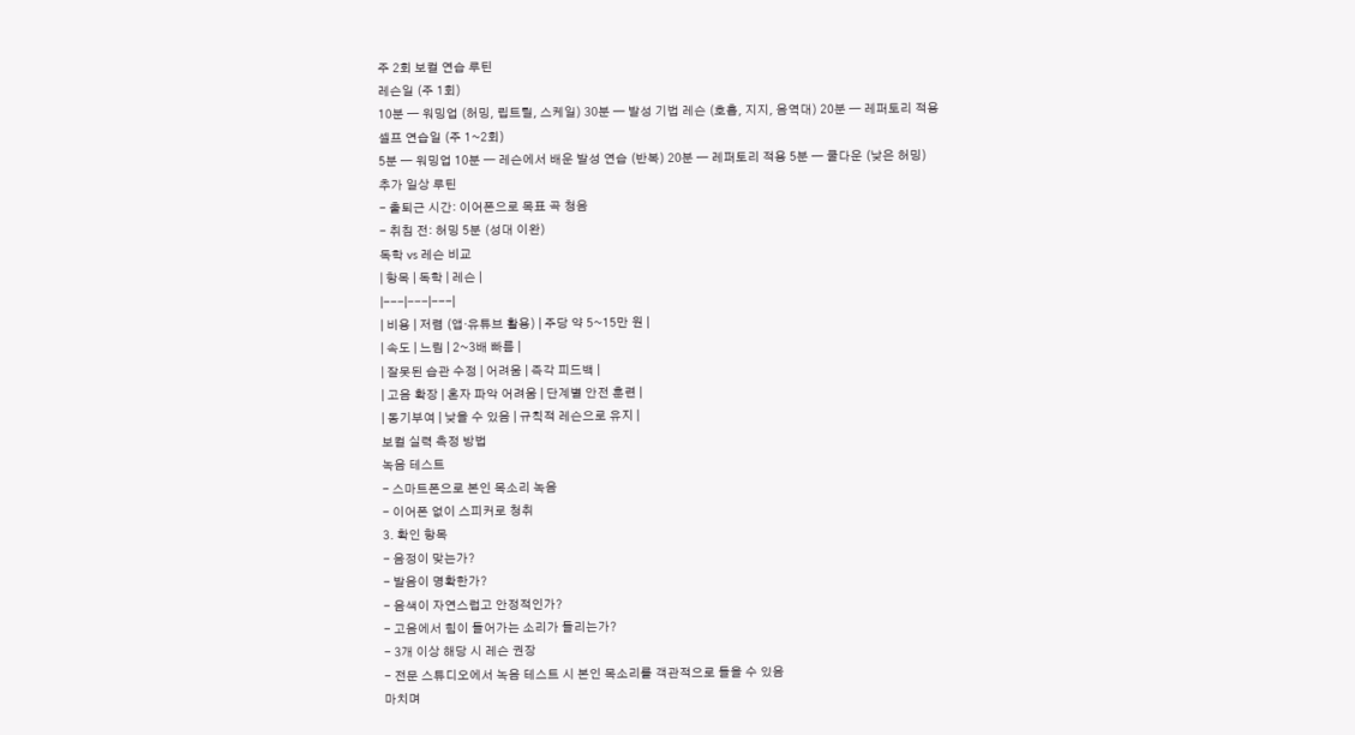주 2회 보컬 연습 루틴
레슨일 (주 1회)
10분 — 워밍업 (허밍, 립트릴, 스케일) 30분 — 발성 기법 레슨 (호흡, 지지, 음역대) 20분 — 레퍼토리 적용
셀프 연습일 (주 1~2회)
5분 — 워밍업 10분 — 레슨에서 배운 발성 연습 (반복) 20분 — 레퍼토리 적용 5분 — 쿨다운 (낮은 허밍)
추가 일상 루틴
- 출퇴근 시간: 이어폰으로 목표 곡 청음
- 취침 전: 허밍 5분 (성대 이완)
독학 vs 레슨 비교
| 항목 | 독학 | 레슨 |
|---|---|---|
| 비용 | 저렴 (앱·유튜브 활용) | 주당 약 5~15만 원 |
| 속도 | 느림 | 2~3배 빠름 |
| 잘못된 습관 수정 | 어려움 | 즉각 피드백 |
| 고음 확장 | 혼자 파악 어려움 | 단계별 안전 훈련 |
| 동기부여 | 낮을 수 있음 | 규칙적 레슨으로 유지 |
보컬 실력 측정 방법
녹음 테스트
- 스마트폰으로 본인 목소리 녹음
- 이어폰 없이 스피커로 청취
3. 확인 항목
- 음정이 맞는가?
- 발음이 명확한가?
- 음색이 자연스럽고 안정적인가?
- 고음에서 힘이 들어가는 소리가 들리는가?
- 3개 이상 해당 시 레슨 권장
- 전문 스튜디오에서 녹음 테스트 시 본인 목소리를 객관적으로 들을 수 있음
마치며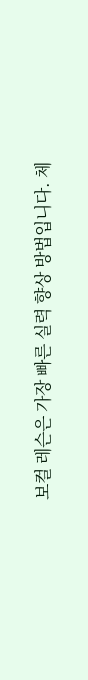보컬 레슨은 가장 빠른 실력 향상 방법입니다. 체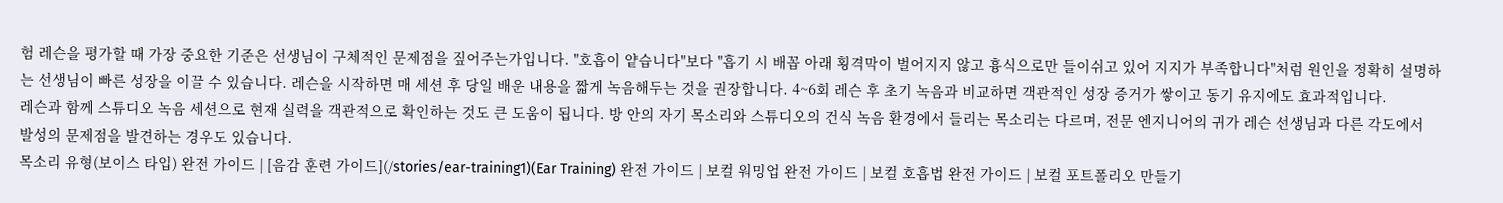험 레슨을 평가할 때 가장 중요한 기준은 선생님이 구체적인 문제점을 짚어주는가입니다. "호흡이 얕습니다"보다 "흡기 시 배꼽 아래 횡격막이 벌어지지 않고 흉식으로만 들이쉬고 있어 지지가 부족합니다"처럼 원인을 정확히 설명하는 선생님이 빠른 성장을 이끌 수 있습니다. 레슨을 시작하면 매 세션 후 당일 배운 내용을 짧게 녹음해두는 것을 권장합니다. 4~6회 레슨 후 초기 녹음과 비교하면 객관적인 성장 증거가 쌓이고 동기 유지에도 효과적입니다.
레슨과 함께 스튜디오 녹음 세션으로 현재 실력을 객관적으로 확인하는 것도 큰 도움이 됩니다. 방 안의 자기 목소리와 스튜디오의 건식 녹음 환경에서 들리는 목소리는 다르며, 전문 엔지니어의 귀가 레슨 선생님과 다른 각도에서 발성의 문제점을 발견하는 경우도 있습니다.
목소리 유형(보이스 타입) 완전 가이드 | [음감 훈련 가이드](/stories/ear-training1)(Ear Training) 완전 가이드 | 보컬 워밍업 완전 가이드 | 보컬 호흡법 완전 가이드 | 보컬 포트폴리오 만들기